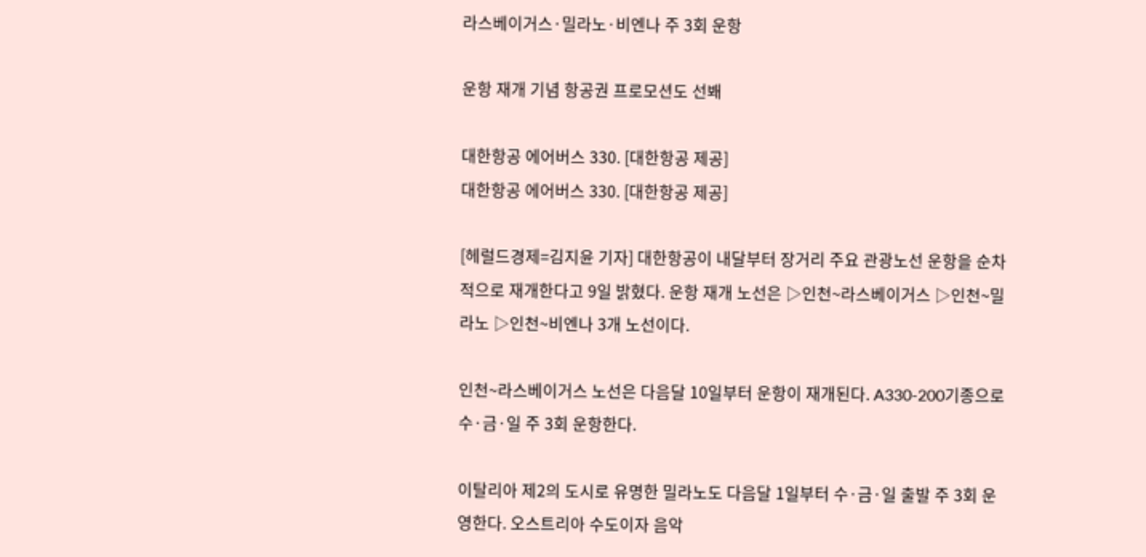라스베이거스·밀라노·비엔나 주 3회 운항

운항 재개 기념 항공권 프로모션도 선봬

대한항공 에어버스 330. [대한항공 제공]
대한항공 에어버스 330. [대한항공 제공]

[헤럴드경제=김지윤 기자] 대한항공이 내달부터 장거리 주요 관광노선 운항을 순차적으로 재개한다고 9일 밝혔다. 운항 재개 노선은 ▷인천~라스베이거스 ▷인천~밀라노 ▷인천~비엔나 3개 노선이다.

인천~라스베이거스 노선은 다음달 10일부터 운항이 재개된다. A330-200기종으로 수·금·일 주 3회 운항한다.

이탈리아 제2의 도시로 유명한 밀라노도 다음달 1일부터 수·금·일 출발 주 3회 운영한다. 오스트리아 수도이자 음악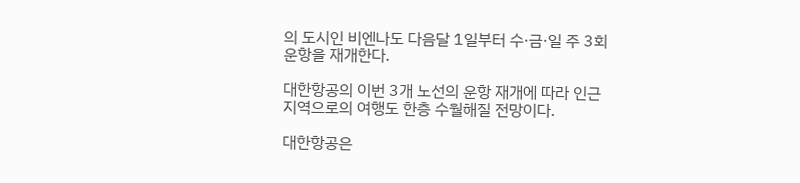의 도시인 비엔나도 다음달 1일부터 수·금·일 주 3회 운항을 재개한다.

대한항공의 이번 3개 노선의 운항 재개에 따라 인근 지역으로의 여행도 한층 수월해질 전망이다.

대한항공은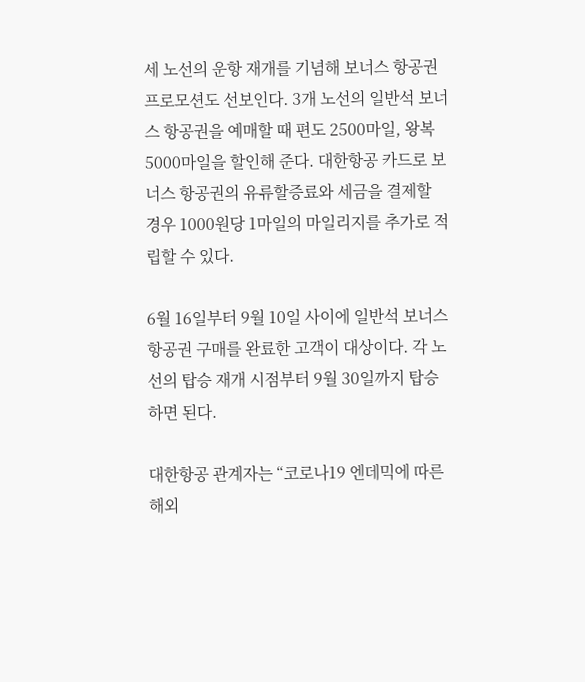세 노선의 운항 재개를 기념해 보너스 항공권 프로모션도 선보인다. 3개 노선의 일반석 보너스 항공권을 예매할 때 편도 2500마일, 왕복 5000마일을 할인해 준다. 대한항공 카드로 보너스 항공권의 유류할증료와 세금을 결제할 경우 1000원당 1마일의 마일리지를 추가로 적립할 수 있다.

6월 16일부터 9월 10일 사이에 일반석 보너스 항공권 구매를 완료한 고객이 대상이다. 각 노선의 탑승 재개 시점부터 9월 30일까지 탑승하면 된다.

대한항공 관계자는 “코로나19 엔데믹에 따른 해외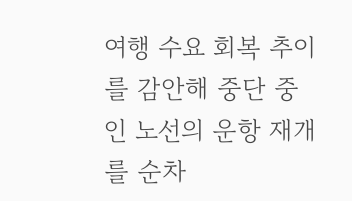여행 수요 회복 추이를 감안해 중단 중인 노선의 운항 재개를 순차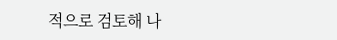적으로 검토해 나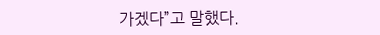가겠다”고 말했다.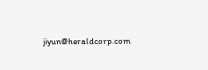jiyun@heraldcorp.com